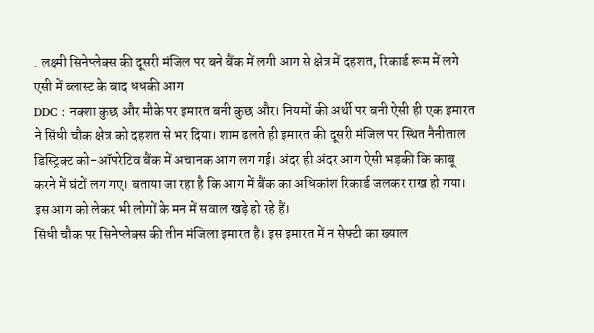. लक्ष्मी सिनेप्लेक्स की दूसरी मंजिल पर बने बैंक में लगी आग से क्षेत्र में दहशत, रिकार्ड रूम में लगे एसी में ब्लास्ट के बाद धधकी आग
DDC : नक्शा कुछ और मौके पर इमारत बनी कुछ और। नियमों की अर्थी पर बनी ऐसी ही एक इमारत ने सिंधी चौक क्षेत्र को दहशत से भर दिया। शाम ढलते ही इमारत की दूसरी मंजिल पर स्थित नैनीताल डिस्ट्रिक्ट को-ऑपरेटिव बैंक में अचानक आग लग गई। अंदर ही अंदर आग ऐसी भड़की कि काबू करने में घंटों लग गए। बताया जा रहा है कि आग में बैंक का अधिकांश रिकार्ड जलकर राख हो गया। इस आग को लेकर भी लोगों के मन में सवाल खड़े हो रहे हैं।
सिंधी चौक पर सिनेप्लेक्स की तीन मंजिला इमारत है। इस इमारत में न सेफ्टी का ख्याल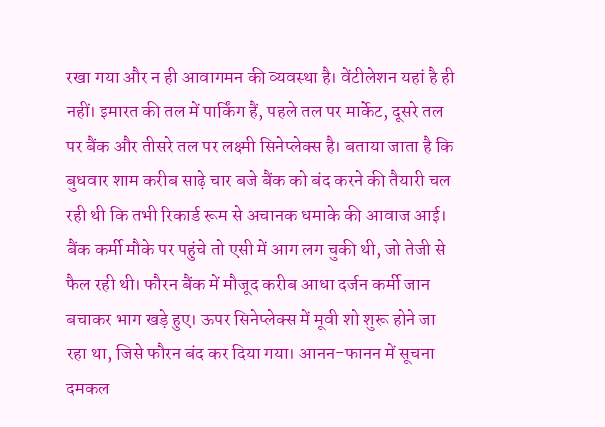रखा गया और न ही आवागमन की व्यवस्था है। वेंटीलेशन यहां है ही नहीं। इमारत की तल में पार्किंग हैं, पहले तल पर मार्केट, दूसरे तल पर बैंक और तीसरे तल पर लक्ष्मी सिनेप्लेक्स है। बताया जाता है कि बुधवार शाम करीब साढ़े चार बजे बैंक को बंद करने की तैयारी चल रही थी कि तभी रिकार्ड रूम से अचानक धमाके की आवाज आई।
बैंक कर्मी मौके पर पहुंचे तो एसी में आग लग चुकी थी, जो तेजी से फैल रही थी। फौरन बैंक में मौजूद करीब आधा दर्जन कर्मी जान बचाकर भाग खड़े हुए। ऊपर सिनेप्लेक्स में मूवी शो शुरू होने जा रहा था, जिसे फौरन बंद कर दिया गया। आनन-फानन में सूचना दमकल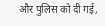और पुलिस को दी गई,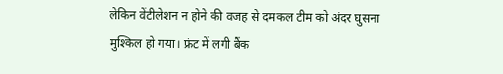लेकिन वेंटीलेशन न होने की वजह से दमकल टीम को अंदर घुसना मुश्किल हो गया। फ्रंट में लगी बैंक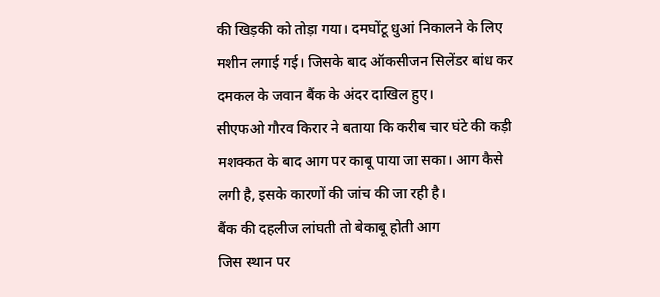की खिड़की को तोड़ा गया। दमघोंटू धुआं निकालने के लिए मशीन लगाई गई। जिसके बाद ऑकसीजन सिलेंडर बांध कर दमकल के जवान बैंक के अंदर दाखिल हुए।
सीएफओ गौरव किरार ने बताया कि करीब चार घंटे की कड़ी मशक्कत के बाद आग पर काबू पाया जा सका। आग कैसे लगी है, इसके कारणों की जांच की जा रही है।
बैंक की दहलीज लांघती तो बेकाबू होती आग
जिस स्थान पर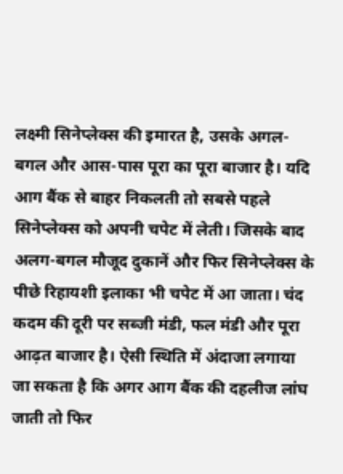लक्ष्मी सिनेप्लेक्स की इमारत है, उसके अगल-बगल और आस-पास पूरा का पूरा बाजार है। यदि आग बैंक से बाहर निकलती तो सबसे पहले सिनेप्लेक्स को अपनी चपेट में लेती। जिसके बाद अलग-बगल मौजूद दुकानें और फिर सिनेप्लेक्स के पीछे रिहायशी इलाका भी चपेट में आ जाता। चंद कदम की दूरी पर सब्जी मंडी, फल मंडी और पूरा आढ़त बाजार है। ऐसी स्थिति में अंदाजा लगाया जा सकता है कि अगर आग बैंक की दहलीज लांघ जाती तो फिर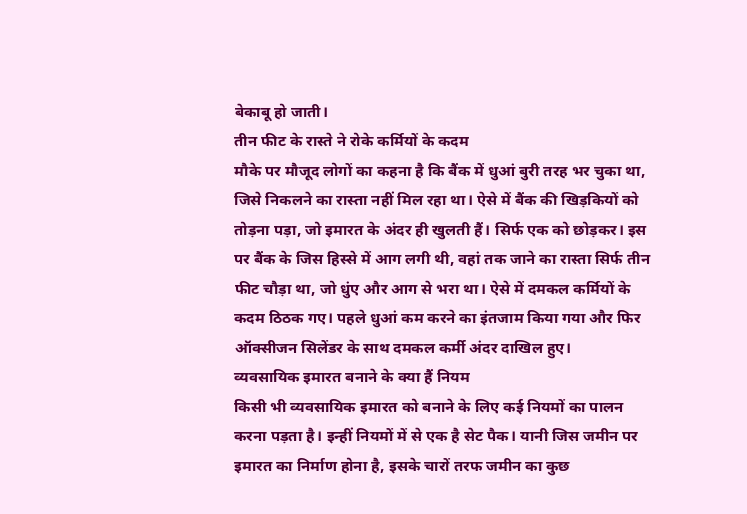बेकाबू हो जाती।
तीन फीट के रास्ते ने रोके कर्मियों के कदम
मौके पर मौजूद लोगों का कहना है कि बैंक में धुआं बुरी तरह भर चुका था, जिसे निकलने का रास्ता नहीं मिल रहा था। ऐसे में बैंक की खिड़कियों को तोड़ना पड़ा, जो इमारत के अंदर ही खुलती हैं। सिर्फ एक को छोड़कर। इस पर बैंक के जिस हिस्से में आग लगी थी, वहां तक जाने का रास्ता सिर्फ तीन फीट चौड़ा था, जो धुंए और आग से भरा था। ऐसे में दमकल कर्मियों के कदम ठिठक गए। पहले धुआं कम करने का इंतजाम किया गया और फिर ऑक्सीजन सिलेंडर के साथ दमकल कर्मी अंदर दाखिल हुए।
व्यवसायिक इमारत बनाने के क्या हैं नियम
किसी भी व्यवसायिक इमारत को बनाने के लिए कई नियमों का पालन करना पड़ता है। इन्हीं नियमों में से एक है सेट पैक। यानी जिस जमीन पर इमारत का निर्माण होना है, इसके चारों तरफ जमीन का कुछ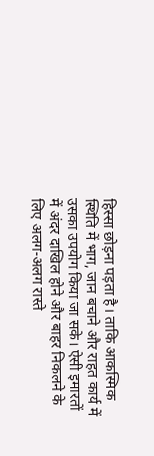हिस्सा छोड़ना पड़ता है। ताकि आकस्मिक स्थिति में भाग, जान बचाने और राहत कार्य में उसका उपयोग किया जा सके। ऐसी इमारतों में अंदर दाखिल होने और बाहर निकलने के लिए अलग-अलग रास्ते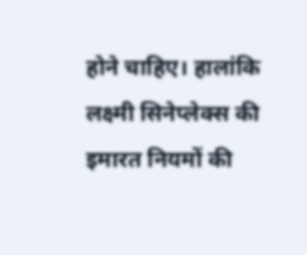होने चाहिए। हालांकि लक्ष्मी सिनेप्लेक्स की इमारत नियमों की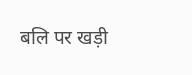बलि पर खड़ी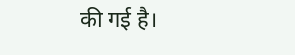की गई है।